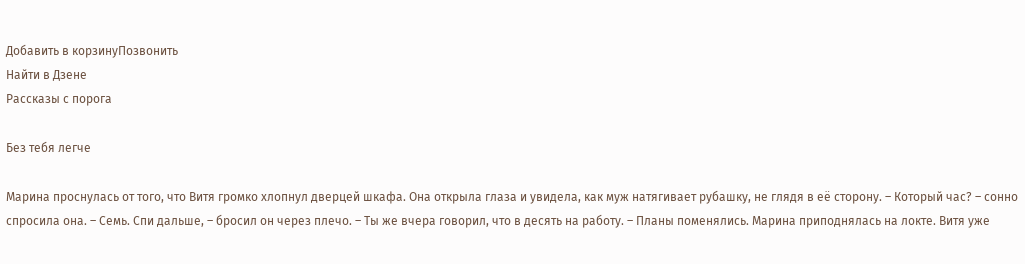Добавить в корзинуПозвонить
Найти в Дзене
Рассказы с порога

Без тебя легче

Марина проснулась от того, что Витя громко хлопнул дверцей шкафа. Она открыла глаза и увидела, как муж натягивает рубашку, не глядя в её сторону. – Который час? – сонно спросила она. – Семь. Спи дальше, – бросил он через плечо. – Ты же вчера говорил, что в десять на работу. – Планы поменялись. Марина приподнялась на локте. Витя уже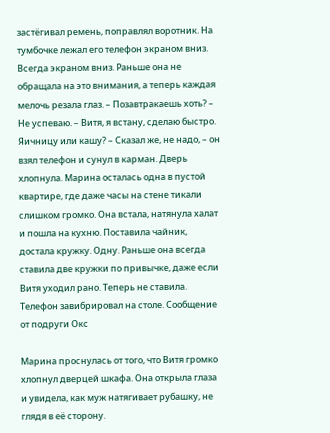застёгивал ремень, поправлял воротник. На тумбочке лежал его телефон экраном вниз. Всегда экраном вниз. Раньше она не обращала на это внимания, а теперь каждая мелочь резала глаз. – Позавтракаешь хоть? – Не успеваю. – Витя, я встану, сделаю быстро. Яичницу или кашу? – Сказал же, не надо, – он взял телефон и сунул в карман. Дверь хлопнула. Марина осталась одна в пустой квартире, где даже часы на стене тикали слишком громко. Она встала, натянула халат и пошла на кухню. Поставила чайник, достала кружку. Одну. Раньше она всегда ставила две кружки по привычке, даже если Витя уходил рано. Теперь не ставила. Телефон завибрировал на столе. Сообщение от подруги Окс

Марина проснулась от того, что Витя громко хлопнул дверцей шкафа. Она открыла глаза и увидела, как муж натягивает рубашку, не глядя в её сторону.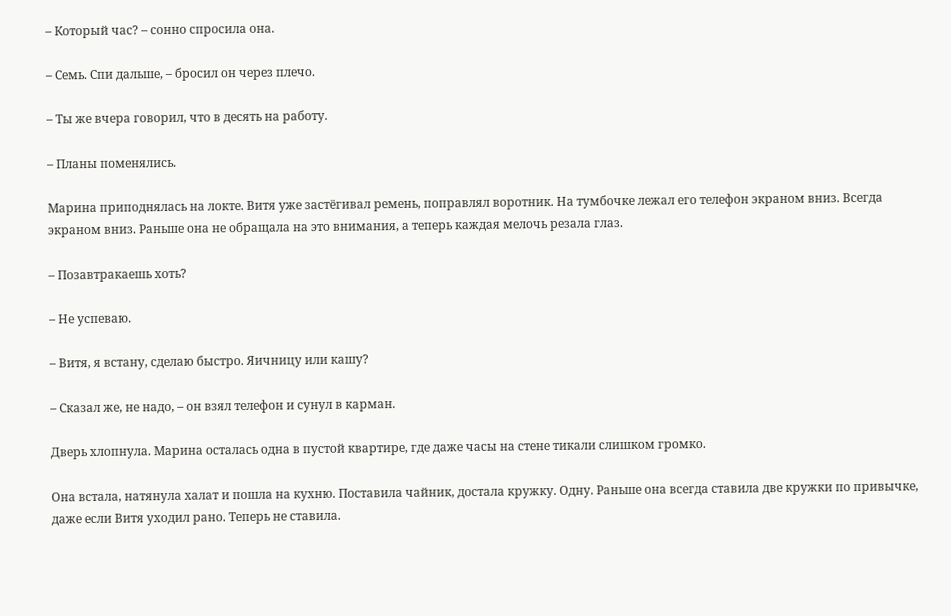– Который час? – сонно спросила она.

– Семь. Спи дальше, – бросил он через плечо.

– Ты же вчера говорил, что в десять на работу.

– Планы поменялись.

Марина приподнялась на локте. Витя уже застёгивал ремень, поправлял воротник. На тумбочке лежал его телефон экраном вниз. Всегда экраном вниз. Раньше она не обращала на это внимания, а теперь каждая мелочь резала глаз.

– Позавтракаешь хоть?

– Не успеваю.

– Витя, я встану, сделаю быстро. Яичницу или кашу?

– Сказал же, не надо, – он взял телефон и сунул в карман.

Дверь хлопнула. Марина осталась одна в пустой квартире, где даже часы на стене тикали слишком громко.

Она встала, натянула халат и пошла на кухню. Поставила чайник, достала кружку. Одну. Раньше она всегда ставила две кружки по привычке, даже если Витя уходил рано. Теперь не ставила.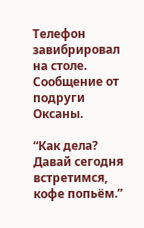Телефон завибрировал на столе. Сообщение от подруги Оксаны.

“Как дела? Давай сегодня встретимся, кофе попьём.”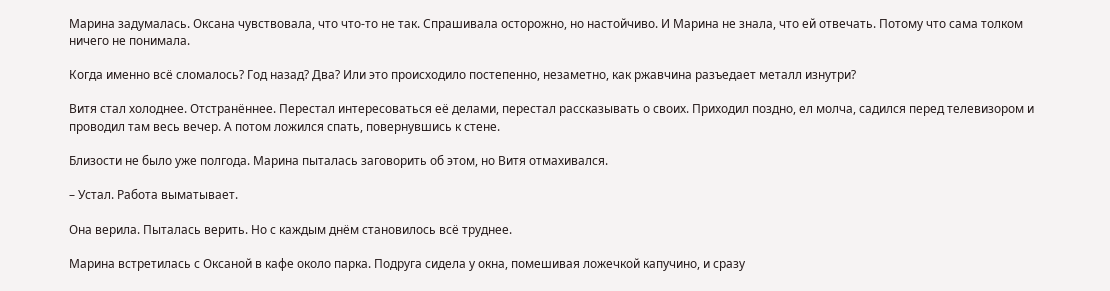Марина задумалась. Оксана чувствовала, что что-то не так. Спрашивала осторожно, но настойчиво. И Марина не знала, что ей отвечать. Потому что сама толком ничего не понимала.

Когда именно всё сломалось? Год назад? Два? Или это происходило постепенно, незаметно, как ржавчина разъедает металл изнутри?

Витя стал холоднее. Отстранённее. Перестал интересоваться её делами, перестал рассказывать о своих. Приходил поздно, ел молча, садился перед телевизором и проводил там весь вечер. А потом ложился спать, повернувшись к стене.

Близости не было уже полгода. Марина пыталась заговорить об этом, но Витя отмахивался.

– Устал. Работа выматывает.

Она верила. Пыталась верить. Но с каждым днём становилось всё труднее.

Марина встретилась с Оксаной в кафе около парка. Подруга сидела у окна, помешивая ложечкой капучино, и сразу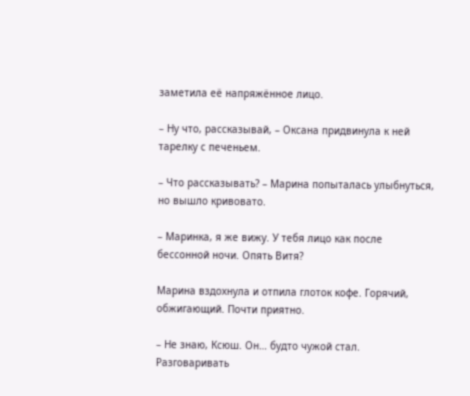заметила её напряжённое лицо.

– Ну что, рассказывай, – Оксана придвинула к ней тарелку с печеньем.

– Что рассказывать? – Марина попыталась улыбнуться, но вышло кривовато.

– Маринка, я же вижу. У тебя лицо как после бессонной ночи. Опять Витя?

Марина вздохнула и отпила глоток кофе. Горячий, обжигающий. Почти приятно.

– Не знаю, Ксюш. Он… будто чужой стал. Разговаривать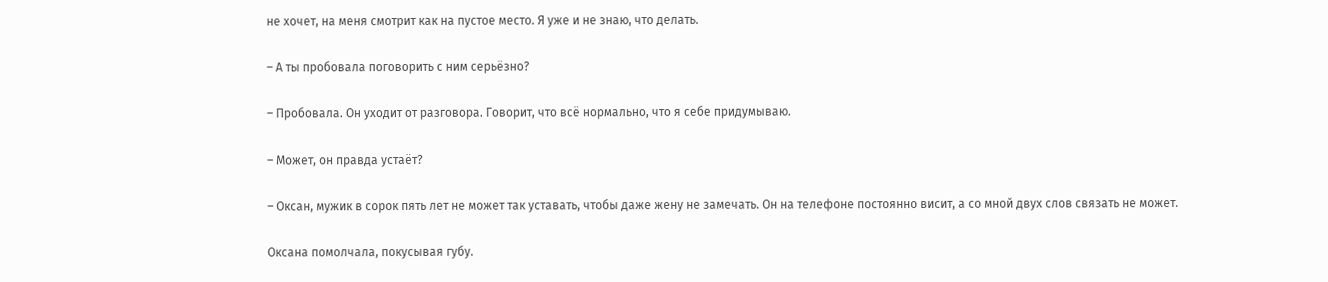не хочет, на меня смотрит как на пустое место. Я уже и не знаю, что делать.

– А ты пробовала поговорить с ним серьёзно?

– Пробовала. Он уходит от разговора. Говорит, что всё нормально, что я себе придумываю.

– Может, он правда устаёт?

– Оксан, мужик в сорок пять лет не может так уставать, чтобы даже жену не замечать. Он на телефоне постоянно висит, а со мной двух слов связать не может.

Оксана помолчала, покусывая губу.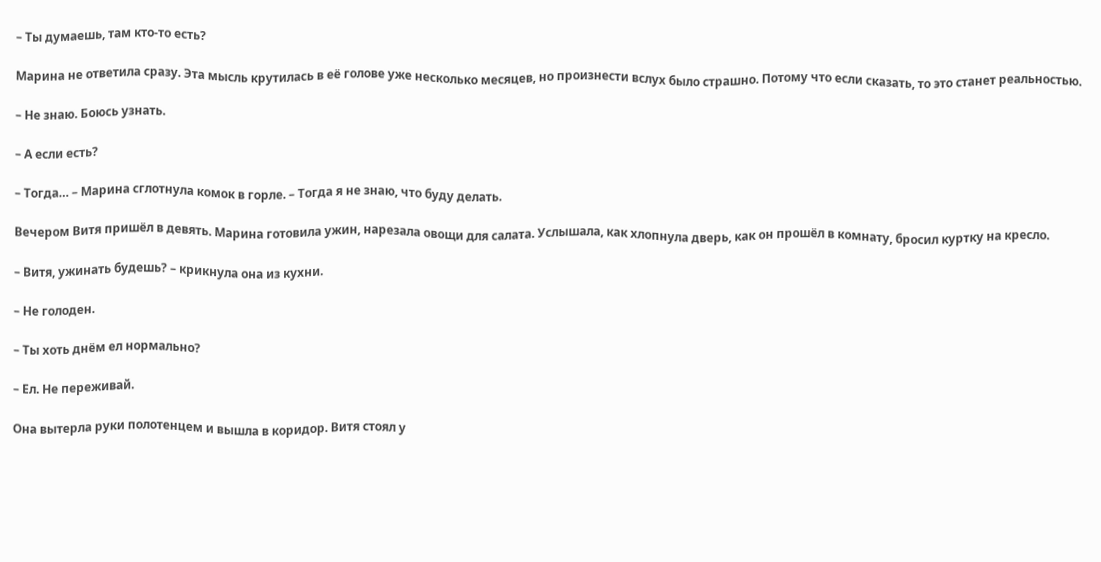– Ты думаешь, там кто-то есть?

Марина не ответила сразу. Эта мысль крутилась в её голове уже несколько месяцев, но произнести вслух было страшно. Потому что если сказать, то это станет реальностью.

– Не знаю. Боюсь узнать.

– А если есть?

– Тогда… – Марина сглотнула комок в горле. – Тогда я не знаю, что буду делать.

Вечером Витя пришёл в девять. Марина готовила ужин, нарезала овощи для салата. Услышала, как хлопнула дверь, как он прошёл в комнату, бросил куртку на кресло.

– Витя, ужинать будешь? – крикнула она из кухни.

– Не голоден.

– Ты хоть днём ел нормально?

– Ел. Не переживай.

Она вытерла руки полотенцем и вышла в коридор. Витя стоял у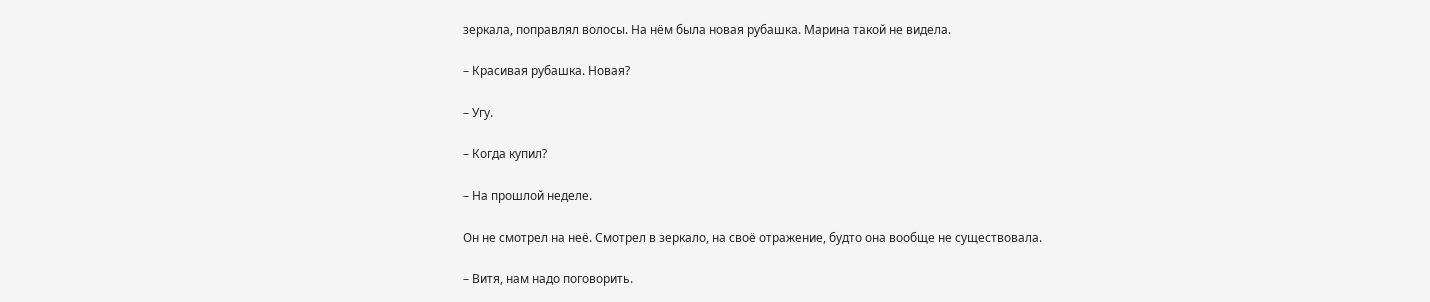зеркала, поправлял волосы. На нём была новая рубашка. Марина такой не видела.

– Красивая рубашка. Новая?

– Угу.

– Когда купил?

– На прошлой неделе.

Он не смотрел на неё. Смотрел в зеркало, на своё отражение, будто она вообще не существовала.

– Витя, нам надо поговорить.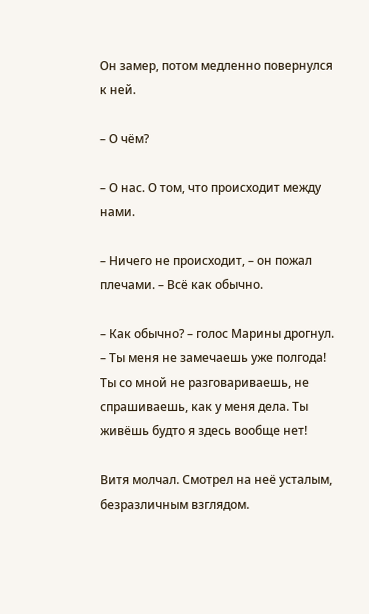Он замер, потом медленно повернулся к ней.

– О чём?

– О нас. О том, что происходит между нами.

– Ничего не происходит, – он пожал плечами. – Всё как обычно.

– Как обычно? – голос Марины дрогнул. – Ты меня не замечаешь уже полгода! Ты со мной не разговариваешь, не спрашиваешь, как у меня дела. Ты живёшь будто я здесь вообще нет!

Витя молчал. Смотрел на неё усталым, безразличным взглядом.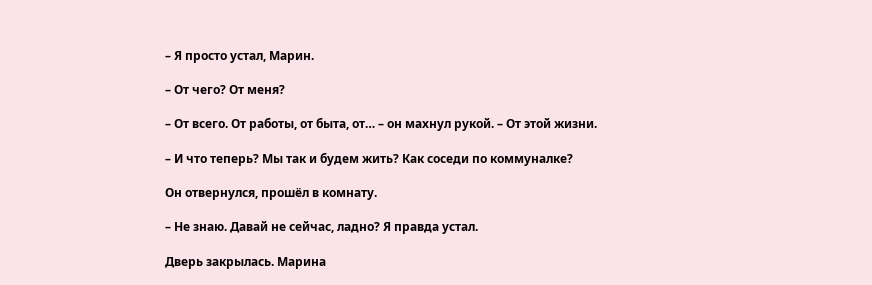– Я просто устал, Марин.

– От чего? От меня?

– От всего. От работы, от быта, от… – он махнул рукой. – От этой жизни.

– И что теперь? Мы так и будем жить? Как соседи по коммуналке?

Он отвернулся, прошёл в комнату.

– Не знаю. Давай не сейчас, ладно? Я правда устал.

Дверь закрылась. Марина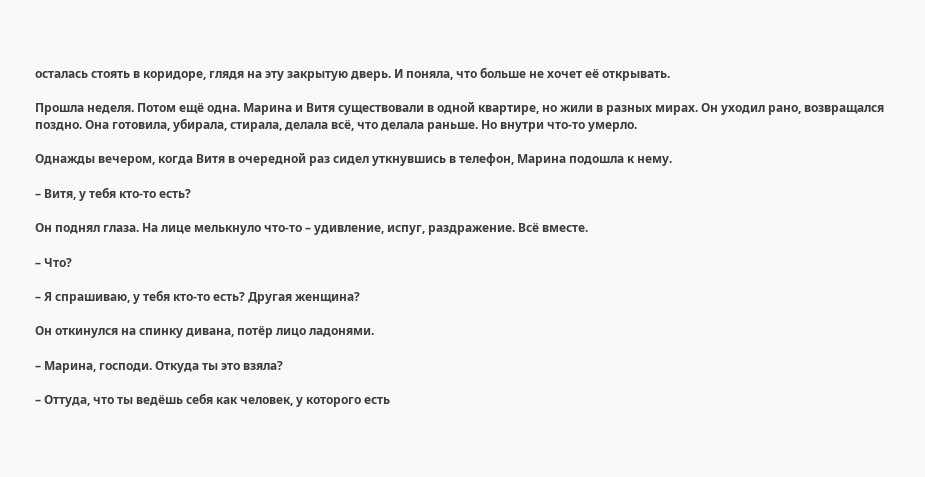осталась стоять в коридоре, глядя на эту закрытую дверь. И поняла, что больше не хочет её открывать.

Прошла неделя. Потом ещё одна. Марина и Витя существовали в одной квартире, но жили в разных мирах. Он уходил рано, возвращался поздно. Она готовила, убирала, стирала, делала всё, что делала раньше. Но внутри что-то умерло.

Однажды вечером, когда Витя в очередной раз сидел уткнувшись в телефон, Марина подошла к нему.

– Витя, у тебя кто-то есть?

Он поднял глаза. На лице мелькнуло что-то – удивление, испуг, раздражение. Всё вместе.

– Что?

– Я спрашиваю, у тебя кто-то есть? Другая женщина?

Он откинулся на спинку дивана, потёр лицо ладонями.

– Марина, господи. Откуда ты это взяла?

– Оттуда, что ты ведёшь себя как человек, у которого есть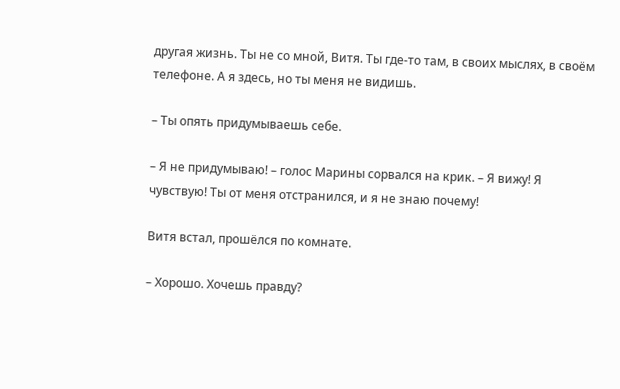другая жизнь. Ты не со мной, Витя. Ты где-то там, в своих мыслях, в своём телефоне. А я здесь, но ты меня не видишь.

– Ты опять придумываешь себе.

– Я не придумываю! – голос Марины сорвался на крик. – Я вижу! Я чувствую! Ты от меня отстранился, и я не знаю почему!

Витя встал, прошёлся по комнате.

– Хорошо. Хочешь правду?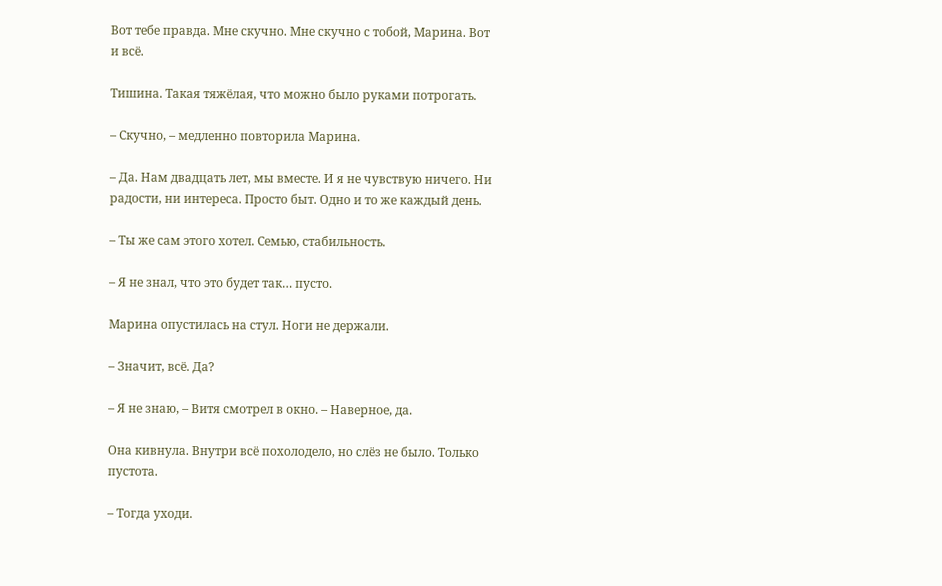Вот тебе правда. Мне скучно. Мне скучно с тобой, Марина. Вот и всё.

Тишина. Такая тяжёлая, что можно было руками потрогать.

– Скучно, – медленно повторила Марина.

– Да. Нам двадцать лет, мы вместе. И я не чувствую ничего. Ни радости, ни интереса. Просто быт. Одно и то же каждый день.

– Ты же сам этого хотел. Семью, стабильность.

– Я не знал, что это будет так… пусто.

Марина опустилась на стул. Ноги не держали.

– Значит, всё. Да?

– Я не знаю, – Витя смотрел в окно. – Наверное, да.

Она кивнула. Внутри всё похолодело, но слёз не было. Только пустота.

– Тогда уходи.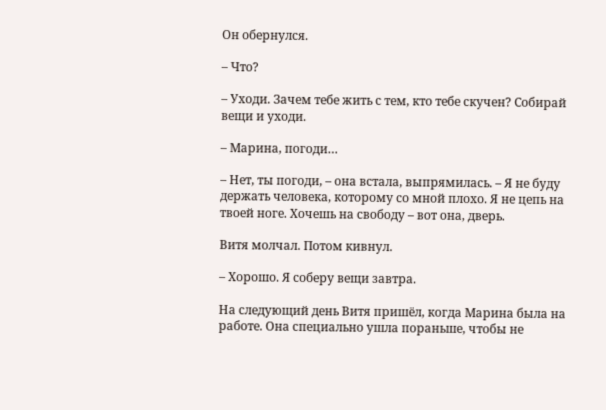Он обернулся.

– Что?

– Уходи. Зачем тебе жить с тем, кто тебе скучен? Собирай вещи и уходи.

– Марина, погоди…

– Нет, ты погоди, – она встала, выпрямилась. – Я не буду держать человека, которому со мной плохо. Я не цепь на твоей ноге. Хочешь на свободу – вот она, дверь.

Витя молчал. Потом кивнул.

– Хорошо. Я соберу вещи завтра.

На следующий день Витя пришёл, когда Марина была на работе. Она специально ушла пораньше, чтобы не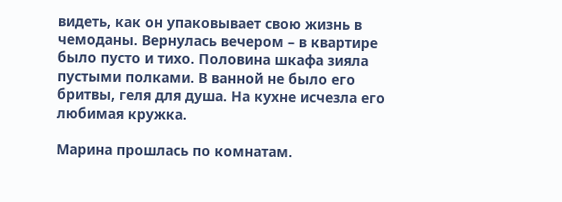видеть, как он упаковывает свою жизнь в чемоданы. Вернулась вечером – в квартире было пусто и тихо. Половина шкафа зияла пустыми полками. В ванной не было его бритвы, геля для душа. На кухне исчезла его любимая кружка.

Марина прошлась по комнатам.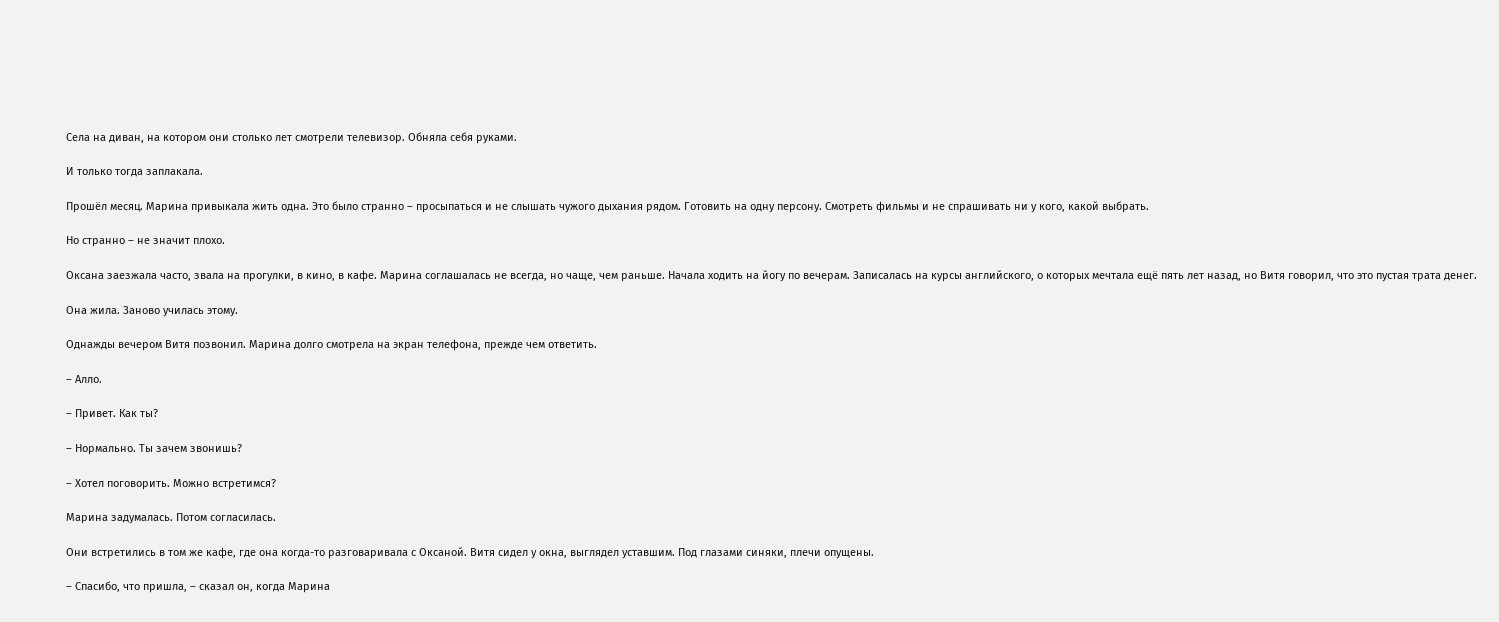Села на диван, на котором они столько лет смотрели телевизор. Обняла себя руками.

И только тогда заплакала.

Прошёл месяц. Марина привыкала жить одна. Это было странно – просыпаться и не слышать чужого дыхания рядом. Готовить на одну персону. Смотреть фильмы и не спрашивать ни у кого, какой выбрать.

Но странно – не значит плохо.

Оксана заезжала часто, звала на прогулки, в кино, в кафе. Марина соглашалась не всегда, но чаще, чем раньше. Начала ходить на йогу по вечерам. Записалась на курсы английского, о которых мечтала ещё пять лет назад, но Витя говорил, что это пустая трата денег.

Она жила. Заново училась этому.

Однажды вечером Витя позвонил. Марина долго смотрела на экран телефона, прежде чем ответить.

– Алло.

– Привет. Как ты?

– Нормально. Ты зачем звонишь?

– Хотел поговорить. Можно встретимся?

Марина задумалась. Потом согласилась.

Они встретились в том же кафе, где она когда-то разговаривала с Оксаной. Витя сидел у окна, выглядел уставшим. Под глазами синяки, плечи опущены.

– Спасибо, что пришла, – сказал он, когда Марина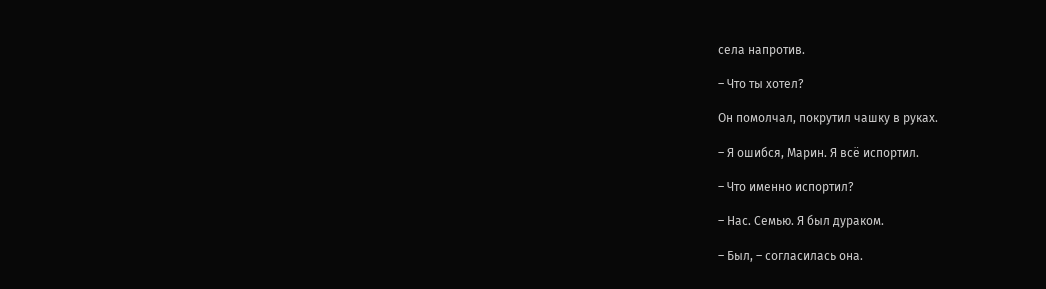села напротив.

– Что ты хотел?

Он помолчал, покрутил чашку в руках.

– Я ошибся, Марин. Я всё испортил.

– Что именно испортил?

– Нас. Семью. Я был дураком.

– Был, – согласилась она.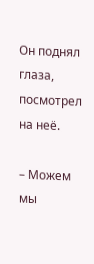Он поднял глаза, посмотрел на неё.

– Можем мы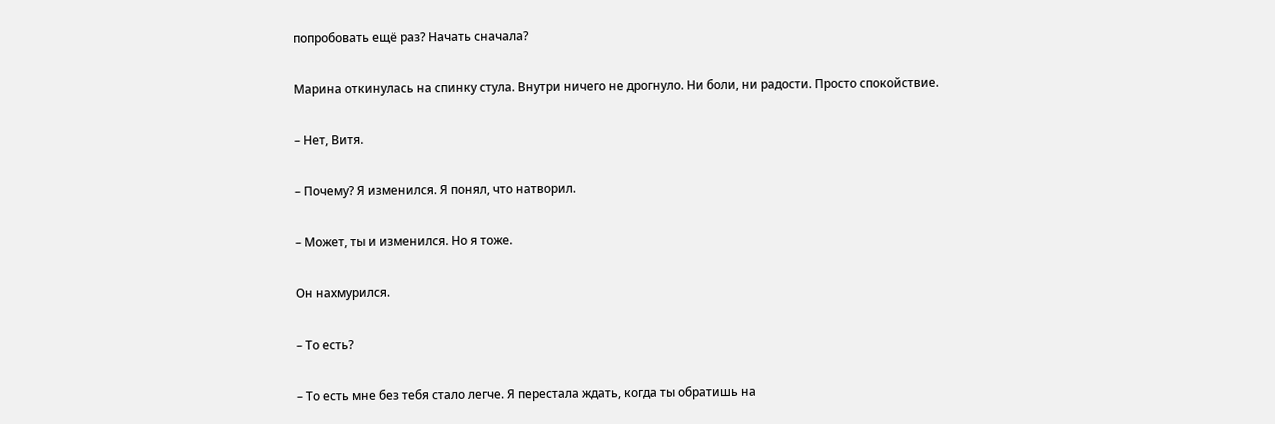попробовать ещё раз? Начать сначала?

Марина откинулась на спинку стула. Внутри ничего не дрогнуло. Ни боли, ни радости. Просто спокойствие.

– Нет, Витя.

– Почему? Я изменился. Я понял, что натворил.

– Может, ты и изменился. Но я тоже.

Он нахмурился.

– То есть?

– То есть мне без тебя стало легче. Я перестала ждать, когда ты обратишь на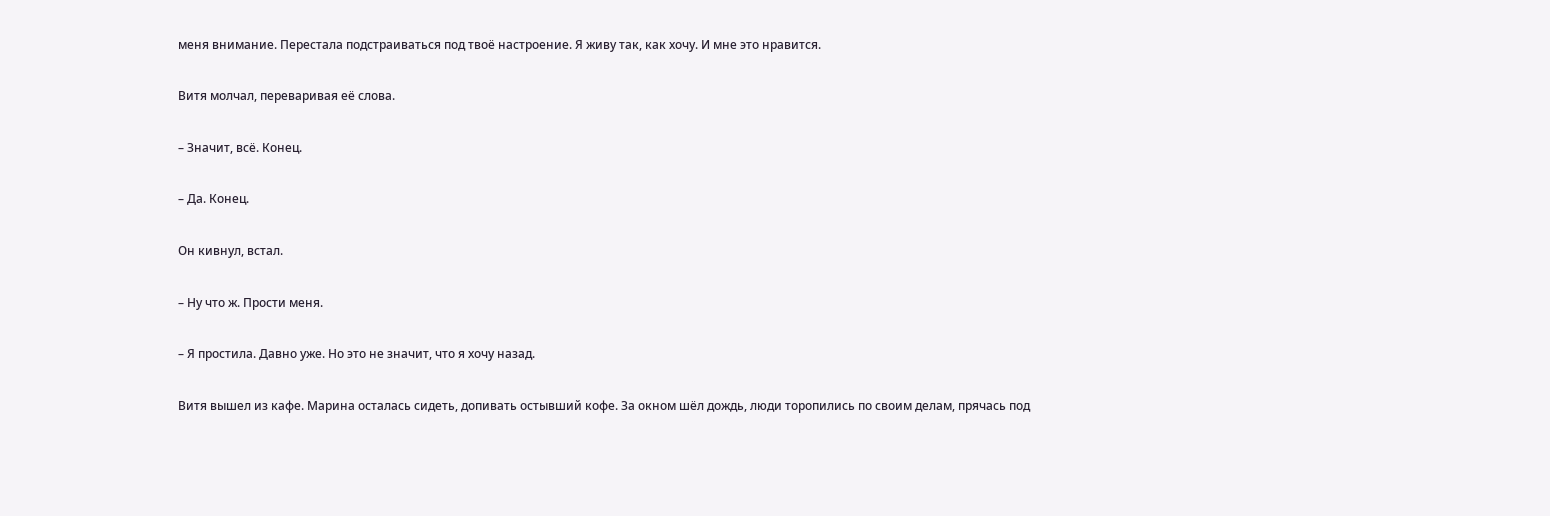меня внимание. Перестала подстраиваться под твоё настроение. Я живу так, как хочу. И мне это нравится.

Витя молчал, переваривая её слова.

– Значит, всё. Конец.

– Да. Конец.

Он кивнул, встал.

– Ну что ж. Прости меня.

– Я простила. Давно уже. Но это не значит, что я хочу назад.

Витя вышел из кафе. Марина осталась сидеть, допивать остывший кофе. За окном шёл дождь, люди торопились по своим делам, прячась под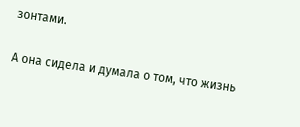зонтами.

А она сидела и думала о том, что жизнь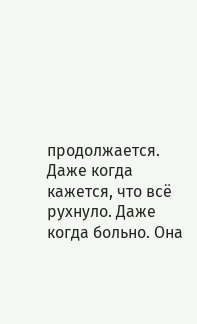продолжается. Даже когда кажется, что всё рухнуло. Даже когда больно. Она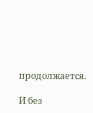продолжается.

И без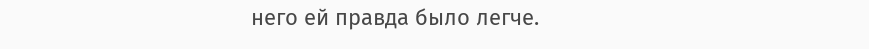него ей правда было легче.